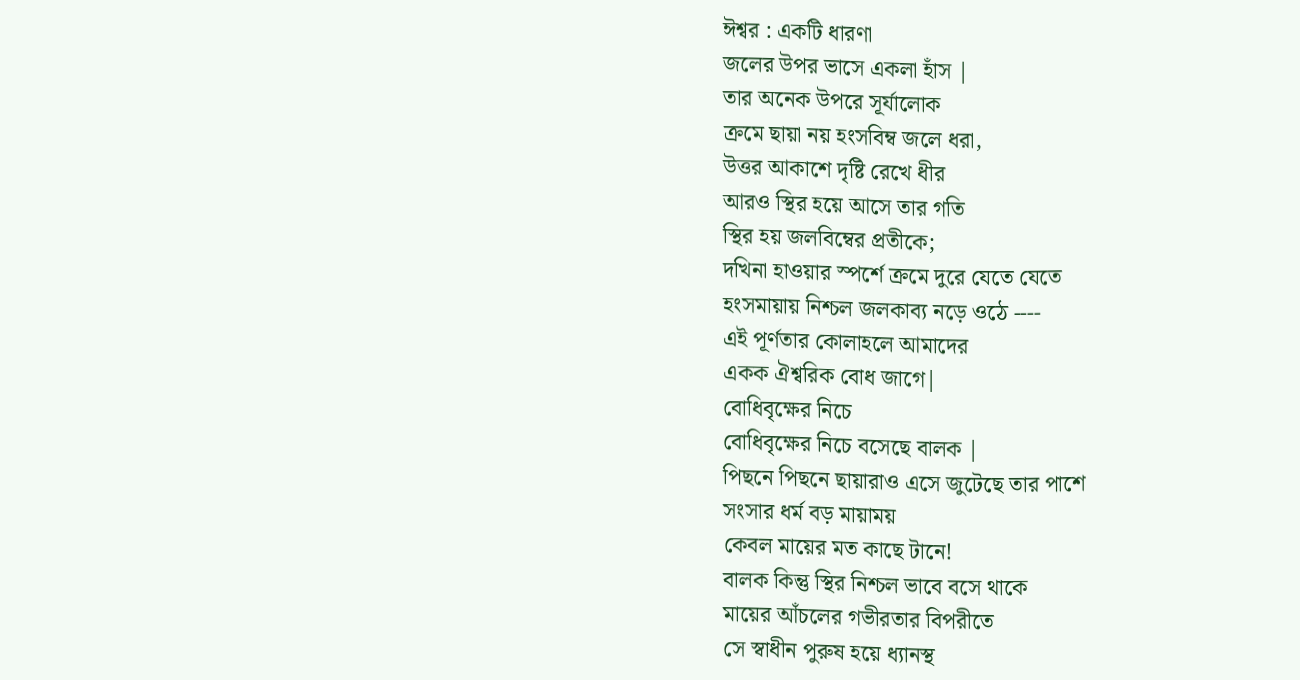ঈশ্বর : একটি ধারণা
জলের উপর ভাসে একলা হাঁস |
তার অনেক উপরে সূর্যালোক
ক্রমে ছায়া নয় হংসবিম্ব জলে ধরা,
উত্তর আকাশে দৃষ্টি রেখে ধীর
আরও স্থির হয়ে আসে তার গতি
স্থির হয় জলবিম্বের প্রতীকে;
দখিনা হাওয়ার স্পর্শে ক্রমে দুরে যেতে যেতে
হংসমায়ায় নিশ্চল জলকাব্য নড়ে ওঠে ----
এই পূর্ণতার কোলাহলে আমাদের
একক ঐশ্বরিক বোধ জাগে|
বোধিবৃক্ষের নিচে
বোধিবৃক্ষের নিচে বসেছে বালক |
পিছনে পিছনে ছায়ারাও এসে জুটেছে তার পাশে
সংসার ধর্ম বড় মায়াময়
কেবল মায়ের মত কাছে টানে!
বালক কিন্তু স্থির নিশ্চল ভাবে বসে থাকে
মায়ের আঁচলের গভীরতার বিপরীতে
সে স্বাধীন পুরুষ হয়ে ধ্যানস্থ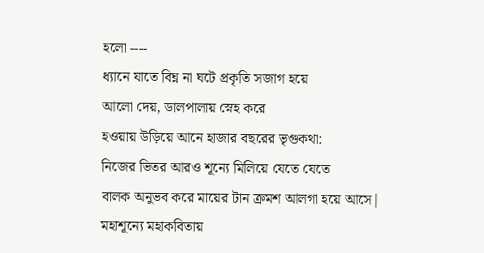হলো ----
ধ্যানে যাতে বিঘ্ন না ঘটে প্রকৃতি সজাগ হয়ে
আলো দেয়, ডালপালায় স্নেহ করে
হওয়ায় উড়িয়ে আনে হাজার বছরের ভৃগুকথা:
নিজের ভিতর আরও শূন্যে মিলিয়ে যেতে যেতে
বালক অনুভব করে মায়ের টান ক্রমশ আলগা হয়ে আসে|
মহাশূন্যে মহাকবিতায়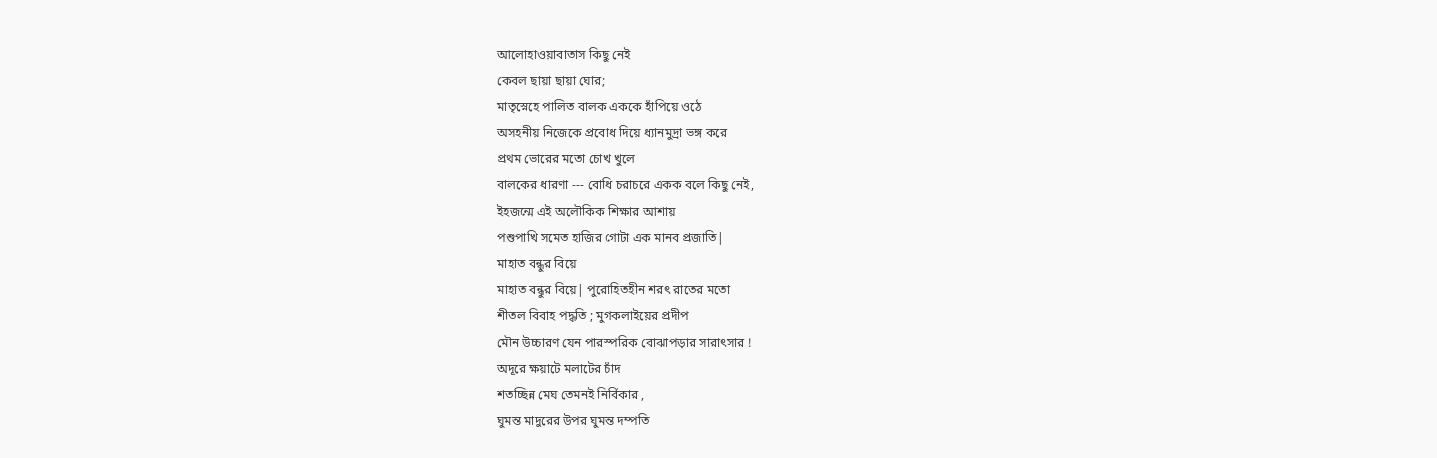আলোহাওয়াবাতাস কিছু নেই
কেবল ছায়া ছায়া ঘোর;
মাতৃস্নেহে পালিত বালক এককে হাঁপিয়ে ওঠে
অসহনীয় নিজেকে প্রবোধ দিয়ে ধ্যানমুদ্রা ভঙ্গ করে
প্রথম ভোরের মতো চোখ খুলে
বালকের ধারণা --- বোধি চরাচরে একক বলে কিছু নেই,
ইহজন্মে এই অলৌকিক শিক্ষার আশায়
পশুপাখি সমেত হাজির গোটা এক মানব প্রজাতি|
মাহাত বন্ধুর বিয়ে
মাহাত বন্ধুর বিয়ে| পুরোহিতহীন শরৎ রাতের মতো
শীতল বিবাহ পদ্ধতি ; মুগকলাইয়ের প্রদীপ
মৌন উচ্চারণ যেন পারস্পরিক বোঝাপড়ার সারাৎসার !
অদূরে ক্ষয়াটে মলাটের চাঁদ
শতচ্ছিন্ন মেঘ তেমনই নির্বিকার ,
ঘুমন্ত মাদুরের উপর ঘুমন্ত দম্পতি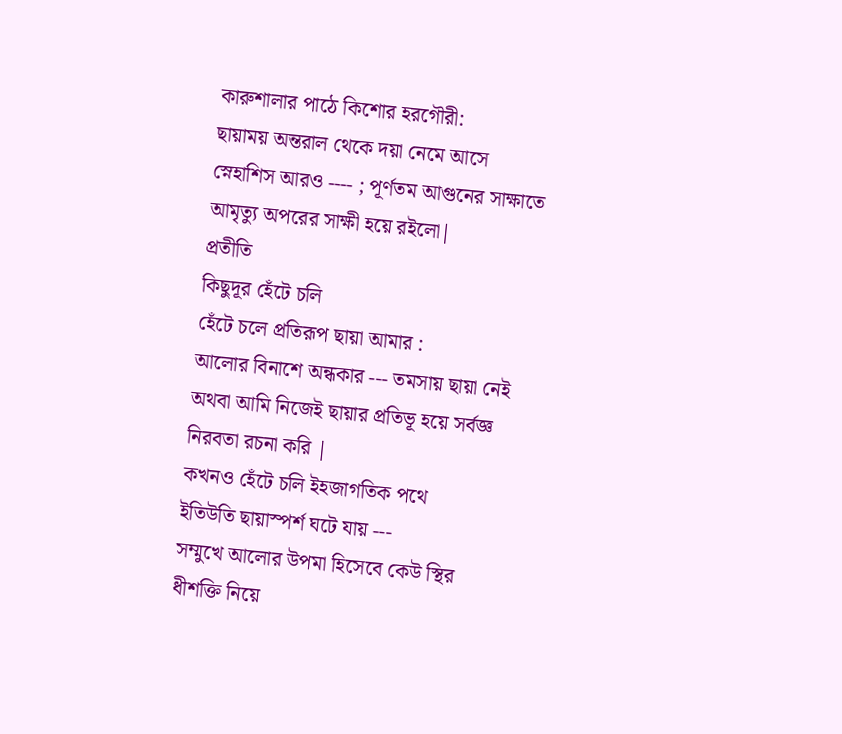কারুশালার পাঠে কিশোর হরগৌরী:
ছায়াময় অন্তরাল থেকে দয়া নেমে আসে
স্নেহাশিস আরও ---- ; পূর্ণতম আগুনের সাক্ষাতে
আমৃত্যু অপরের সাক্ষী হয়ে রইলো|
প্রতীতি
কিছুদূর হেঁটে চলি
হেঁটে চলে প্রতিরূপ ছায়া আমার :
আলোর বিনাশে অন্ধকার --- তমসায় ছায়া নেই
অথবা আমি নিজেই ছায়ার প্রতিভূ হয়ে সর্বজ্ঞ
নিরবতা রচনা করি |
কখনও হেঁটে চলি ইহজাগতিক পথে
ইতিউতি ছায়াস্পর্শ ঘটে যায় ---
সম্মুখে আলোর উপমা হিসেবে কেউ স্থির
ধীশক্তি নিয়ে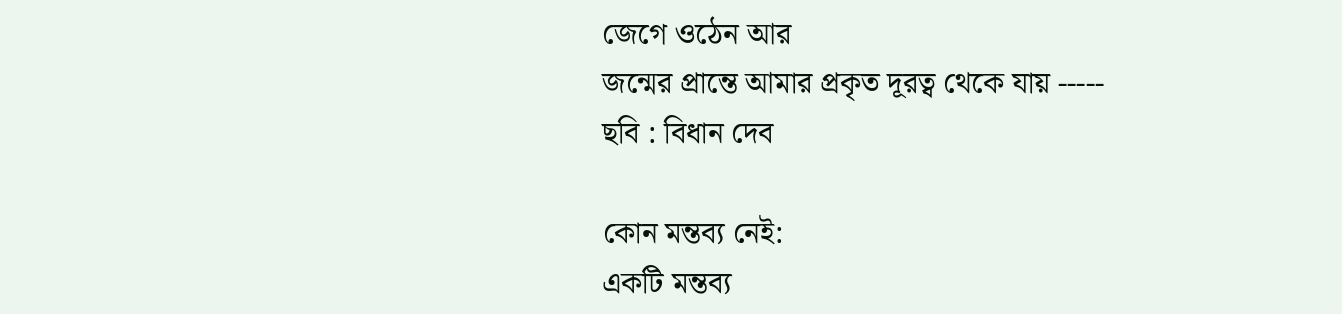জেগে ওঠেন আর
জন্মের প্রান্তে আমার প্রকৃত দূরত্ব থেকে যায় -----
ছবি : বিধান দেব

কোন মন্তব্য নেই:
একটি মন্তব্য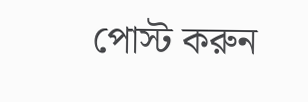পোস্ট করুন